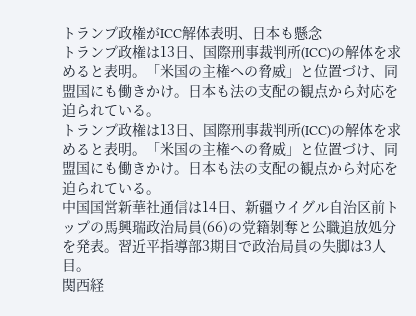トランプ政権がICC解体表明、日本も懸念
トランプ政権は13日、国際刑事裁判所(ICC)の解体を求めると表明。「米国の主権への脅威」と位置づけ、同盟国にも働きかけ。日本も法の支配の観点から対応を迫られている。
トランプ政権は13日、国際刑事裁判所(ICC)の解体を求めると表明。「米国の主権への脅威」と位置づけ、同盟国にも働きかけ。日本も法の支配の観点から対応を迫られている。
中国国営新華社通信は14日、新疆ウイグル自治区前トップの馬興瑞政治局員(66)の党籍剝奪と公職追放処分を発表。習近平指導部3期目で政治局員の失脚は3人目。
関西経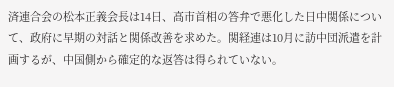済連合会の松本正義会長は14日、高市首相の答弁で悪化した日中関係について、政府に早期の対話と関係改善を求めた。関経連は10月に訪中団派遣を計画するが、中国側から確定的な返答は得られていない。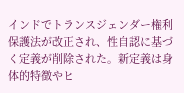インドでトランスジェンダー権利保護法が改正され、性自認に基づく定義が削除された。新定義は身体的特徴やヒ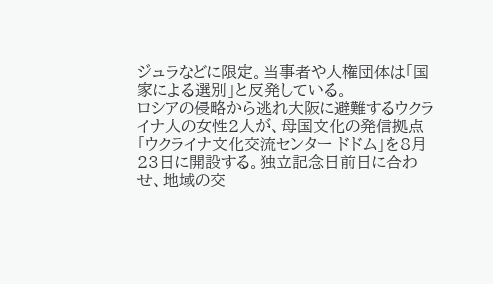ジュラなどに限定。当事者や人権団体は「国家による選別」と反発している。
ロシアの侵略から逃れ大阪に避難するウクライナ人の女性2人が、母国文化の発信拠点「ウクライナ文化交流センター ドドム」を8月23日に開設する。独立記念日前日に合わせ、地域の交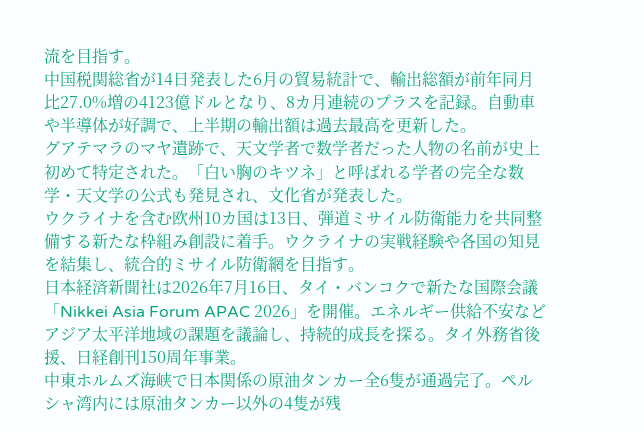流を目指す。
中国税関総省が14日発表した6月の貿易統計で、輸出総額が前年同月比27.0%増の4123億ドルとなり、8カ月連続のプラスを記録。自動車や半導体が好調で、上半期の輸出額は過去最高を更新した。
グアテマラのマヤ遺跡で、天文学者で数学者だった人物の名前が史上初めて特定された。「白い胸のキツネ」と呼ばれる学者の完全な数学・天文学の公式も発見され、文化省が発表した。
ウクライナを含む欧州10カ国は13日、弾道ミサイル防衛能力を共同整備する新たな枠組み創設に着手。ウクライナの実戦経験や各国の知見を結集し、統合的ミサイル防衛網を目指す。
日本経済新聞社は2026年7月16日、タイ・バンコクで新たな国際会議「Nikkei Asia Forum APAC 2026」を開催。エネルギー供給不安などアジア太平洋地域の課題を議論し、持続的成長を探る。タイ外務省後援、日経創刊150周年事業。
中東ホルムズ海峡で日本関係の原油タンカー全6隻が通過完了。ペルシャ湾内には原油タンカー以外の4隻が残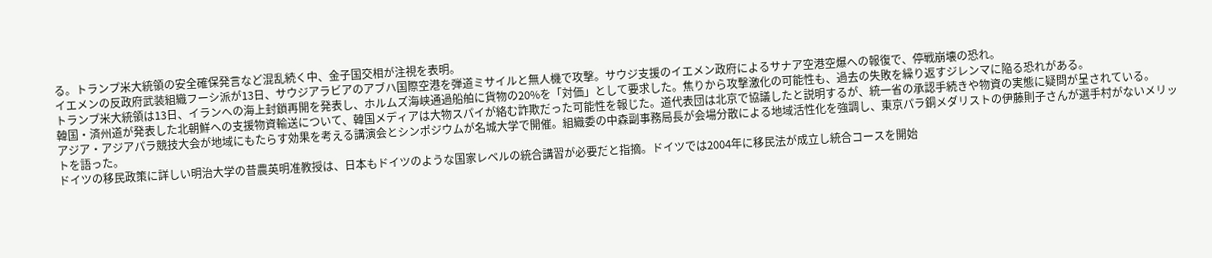る。トランプ米大統領の安全確保発言など混乱続く中、金子国交相が注視を表明。
イエメンの反政府武装組織フーシ派が13日、サウジアラビアのアブハ国際空港を弾道ミサイルと無人機で攻撃。サウジ支援のイエメン政府によるサナア空港空爆への報復で、停戦崩壊の恐れ。
トランプ米大統領は13日、イランへの海上封鎖再開を発表し、ホルムズ海峡通過船舶に貨物の20%を「対価」として要求した。焦りから攻撃激化の可能性も、過去の失敗を繰り返すジレンマに陥る恐れがある。
韓国・済州道が発表した北朝鮮への支援物資輸送について、韓国メディアは大物スパイが絡む詐欺だった可能性を報じた。道代表団は北京で協議したと説明するが、統一省の承認手続きや物資の実態に疑問が呈されている。
アジア・アジアパラ競技大会が地域にもたらす効果を考える講演会とシンポジウムが名城大学で開催。組織委の中森副事務局長が会場分散による地域活性化を強調し、東京パラ銅メダリストの伊藤則子さんが選手村がないメリットを語った。
ドイツの移民政策に詳しい明治大学の昔農英明准教授は、日本もドイツのような国家レベルの統合講習が必要だと指摘。ドイツでは2004年に移民法が成立し統合コースを開始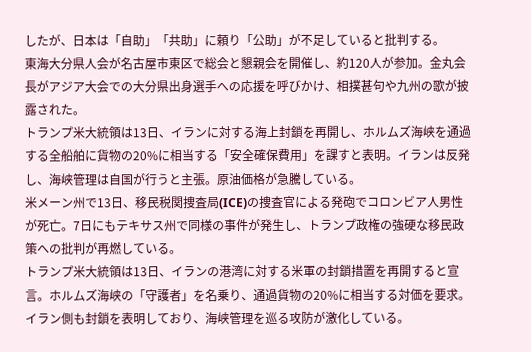したが、日本は「自助」「共助」に頼り「公助」が不足していると批判する。
東海大分県人会が名古屋市東区で総会と懇親会を開催し、約120人が参加。金丸会長がアジア大会での大分県出身選手への応援を呼びかけ、相撲甚句や九州の歌が披露された。
トランプ米大統領は13日、イランに対する海上封鎖を再開し、ホルムズ海峡を通過する全船舶に貨物の20%に相当する「安全確保費用」を課すと表明。イランは反発し、海峡管理は自国が行うと主張。原油価格が急騰している。
米メーン州で13日、移民税関捜査局(ICE)の捜査官による発砲でコロンビア人男性が死亡。7日にもテキサス州で同様の事件が発生し、トランプ政権の強硬な移民政策への批判が再燃している。
トランプ米大統領は13日、イランの港湾に対する米軍の封鎖措置を再開すると宣言。ホルムズ海峡の「守護者」を名乗り、通過貨物の20%に相当する対価を要求。イラン側も封鎖を表明しており、海峡管理を巡る攻防が激化している。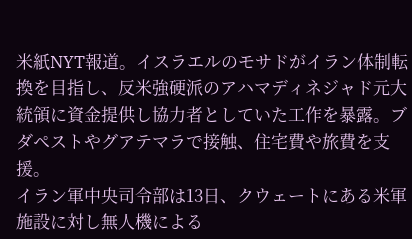米紙NYT報道。イスラエルのモサドがイラン体制転換を目指し、反米強硬派のアハマディネジャド元大統領に資金提供し協力者としていた工作を暴露。ブダペストやグアテマラで接触、住宅費や旅費を支援。
イラン軍中央司令部は13日、クウェートにある米軍施設に対し無人機による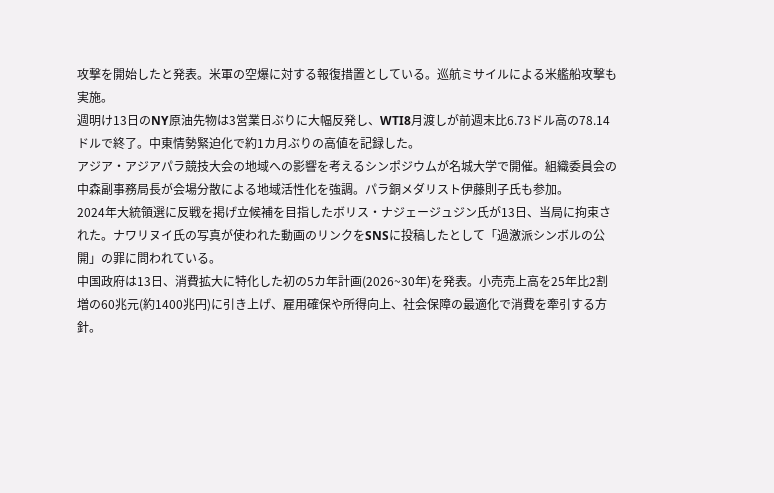攻撃を開始したと発表。米軍の空爆に対する報復措置としている。巡航ミサイルによる米艦船攻撃も実施。
週明け13日のNY原油先物は3営業日ぶりに大幅反発し、WTI8月渡しが前週末比6.73ドル高の78.14ドルで終了。中東情勢緊迫化で約1カ月ぶりの高値を記録した。
アジア・アジアパラ競技大会の地域への影響を考えるシンポジウムが名城大学で開催。組織委員会の中森副事務局長が会場分散による地域活性化を強調。パラ銅メダリスト伊藤則子氏も参加。
2024年大統領選に反戦を掲げ立候補を目指したボリス・ナジェージュジン氏が13日、当局に拘束された。ナワリヌイ氏の写真が使われた動画のリンクをSNSに投稿したとして「過激派シンボルの公開」の罪に問われている。
中国政府は13日、消費拡大に特化した初の5カ年計画(2026~30年)を発表。小売売上高を25年比2割増の60兆元(約1400兆円)に引き上げ、雇用確保や所得向上、社会保障の最適化で消費を牽引する方針。